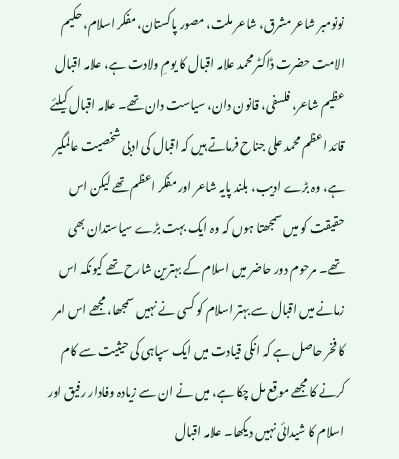نونومبر شاعر مشرق، شاعر ملت، مصور پاکستان، مفکر اسلام، حکیم الامت حضرت ڈاکٹر محمد علامہ اقبال کا یومِ ولادت ہے، علامہ اقبال عظیم شاعر، فلسفی، قانون دان، سیاست دان تھے۔ علامہ اقبال کیلئے قائد اعظم محمد علی جناح فرماتے ہیں کہ اقبال کی ادبی شخصیت عالمگیر ہے، وہ بڑے ادیب، بلند پایہ شاعر اور مفکر اعظم تھے لیکن اس حقیقت کو میں سمجھتا ہوں کہ وہ ایک بہت بڑے سیاستدان بھی تھے۔ مرحوم دور حاضر میں اسلام کے بہترین شارح تھے کیونکہ اس زمانے میں اقبال سے بہتر اسلام کو کسی نے نہیں سمجھا، مجھے اس امر کا فخر حاصل ہے کہ انکی قیادت میں ایک سپاہی کی حیثیت سے کام کرنے کا مجھے موقع مل چکا ہے، میں نے ان سے زیادہ وفادار رفیق اور اسلام کا شیدائی نہیں دیکھا۔ علامہ اقبال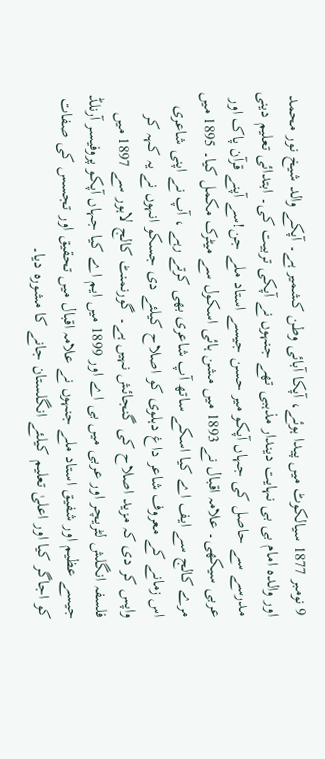9 نومبر 1877 سیالکوٹ میں پیدا ہوئے، آپکا آبائی وطن کشمیر ہے۔ آپکے والد شیخ نور محمد اور والدہ امام بی بی نہایت دیندار مذہبی تھے جنہوں نے آپکی تربیت کی۔ ابتدائی تعلیم دینی مدرسے سے حاصل کی جہاں آپکو میر حسن جیسے استاد ملے جن!سے آپنے قرآن پاک اور عربی سیکھی۔ علامہ اقبال نے 1893 میں مشن ہائی اسکول سے میٹرک مکمل کیا۔ 1895 میں مرے کالج سے ایف اے کیا اسکے ساتھ آپ شاعری بھی کرتے رہے ، آپ نے اپنی شاعری اس زمانے کے معروف شاعر داغ دہلوی کو اصلاح کیلئے دی جسکو انہوں نے یہ کہہ کر واپس کر دی کہ مزید اصلاح کی گنجائش نہیں ہے۔ گورنمنٹ کالج لاہور سے 1897 میں فلسفہ انگلش لٹریچر اور عربی میں بی اے اور 1899 میں ایم اے کیا جہاں آپکو پروفیسر آرنلڈ جیسے عظیم اور شفیق استاد ملے جنہوں نے علامہ اقبال میں تحقیق اور تجسس کی صفات کو اجاگر کیا اور اعلیٰ تعلیم کیلئے انگلستان جانے کا مشورہ دیا۔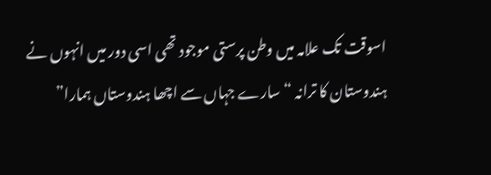اسوقت تک علامہ میں وطن پرستی موجود تھی اسی دور میں انہوں نے ہندوستان کا ترانہ “سارے جہاں سے اچھا ہندوستاں ہمارا”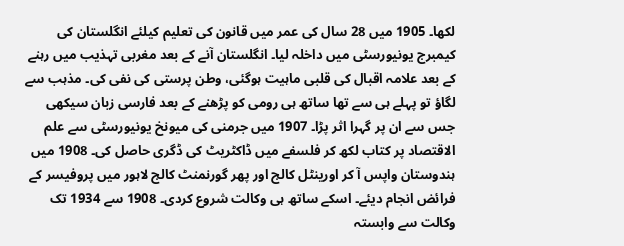لکھا۔ 1905 میں 28 سال کی عمر میں قانون کی تعلیم کیلئے انگلستان کی کیمبرج یونیورسٹی میں داخلہ لیا۔ انگلستان آنے کے بعد مغربی تہذیب میں رہنے کے بعد علامہ اقبال کی قلبی ماہیت ہوگئی، وطن پرستی کی نفی کی۔ مذہب سے لگاؤ تو پہلے ہی سے تھا ساتھ ہی رومی کو پڑھنے کے بعد فارسی زبان سیکھی جس سے ان پر گہرا اثر پڑا۔ 1907 میں جرمنی کی میونخ یونیورسٹی سے علم الاقتصاد پر کتاب لکھ کر فلسفے میں ڈاکٹریٹ کی ڈگری حاصل کی۔ 1908 میں ہندوستان واپس آ کر اورینٹل کالج اور پھر گورنمنٹ کالج لاہور میں پروفیسر کے فرائض انجام دیئے۔ اسکے ساتھ ہی وکالت شروع کردی۔ 1908 سے 1934 تک وکالت سے وابستہ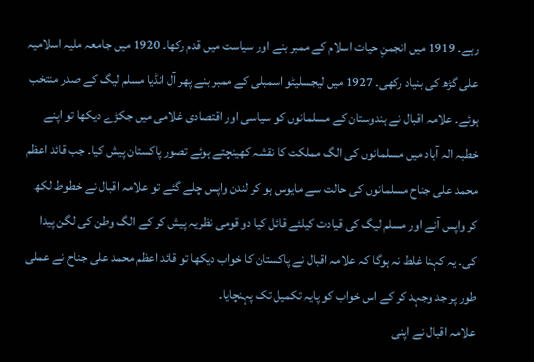رہے۔ 1919 میں انجمنِ حیات اسلام کے ممبر بنے اور سیاست میں قدم رکھا۔ 1920 میں جامعہ ملیہ اسلامیہ علی گڑھ کی بنیاد رکھی۔ 1927 میں لیجسلیٹو اسمبلی کے ممبر بنے پھر آل انڈیا مسلم لیگ کے صدر منتخب ہوئے۔ علامہ اقبال نے ہندوستان کے مسلمانوں کو سیاسی اور اقتصادی غلامی میں جکڑے دیکھا تو اپنے خطبہ الہ آباد میں مسلمانوں کی الگ مملکت کا نقشہ کھینچتے ہوئے تصور پاکستان پیش کیا۔ جب قائد اعظم محمد علی جناح مسلمانوں کی حالت سے مایوس ہو کر لندن واپس چلے گئے تو علامہ اقبال نے خطوط لکھ کر واپس آنے اور مسلم لیگ کی قیادت کیلئے قائل کیا دو قومی نظریہ پیش کر کے الگ وطن کی لگن پیدا کی۔ یہ کہنا غلط نہ ہوگا کہ علامہ اقبال نے پاکستان کا خواب دیکھا تو قائد اعظم محمد علی جناح نے عملی طور پر جد وجہد کر کے اس خواب کو پایہ تکمیل تک پہنچایا۔
علامہ اقبال نے اپنی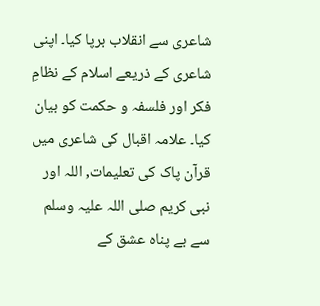شاعری سے انقلاب برپا کیا۔ اپنی شاعری کے ذریعے اسلام کے نظامِ فکر اور فلسفہ و حکمت کو بیان کیا۔ علامہ اقبال کی شاعری میں قرآن پاک کی تعلیمات, اللہ اور نبی کریم صلی اللہ علیہ وسلم سے بے پناہ عشق کے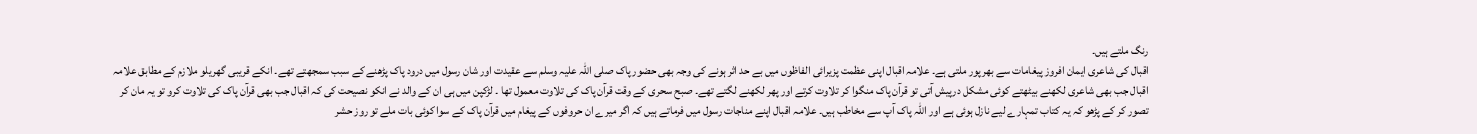رنگ ملتے ہیں۔
اقبال کی شاعری ایمان افروز پیغامات سے بھرپور ملتی ہے۔ علامہ اقبال اپنی عظمت پزیرائی الفاظوں میں بے حد اثر ہونے کی وجہ بھی حضور پاک صلی اللہ علیہ وسلم سے عقیدت اور شان رسول میں درود پاک پڑھنے کے سبب سمجھتے تھے۔ انکے قریبی گھریلو ملازم کے مطابق علامہ اقبال جب بھی شاعری لکھنے بیٹھتے کوئی مشکل درپیش آتی تو قرآن پاک منگوا کر تلاوت کرتے اور پھر لکھنے لگتے تھے۔ صبح سحری کے وقت قرآن پاک کی تلاوت معمول تھا ۔ لڑکپن میں ہی ان کے والد نے انکو نصیحت کی کہ اقبال جب بھی قرآن پاک کی تلاوت کرو تو یہ مان کر تصور کر کے پڑھو کہ یہ کتاب تمہارے لیے نازل ہوئی ہے اور اللہ پاک آپ سے مخاطب ہیں۔ علامہ اقبال اپنے مناجات رسول میں فرماتے ہیں کہ اگر میرے ان حروفوں کے پیغام میں قرآن پاک کے سوا کوئی بات ملے تو روز حشر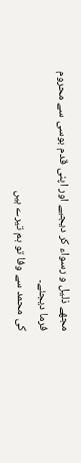مجھے ذلیل و رسواء کر دیجیے اور اپنی قدم بوسی سے محروم فرما دیجئے۔
کی محمد سے وفا تو ہم تیرے ہیں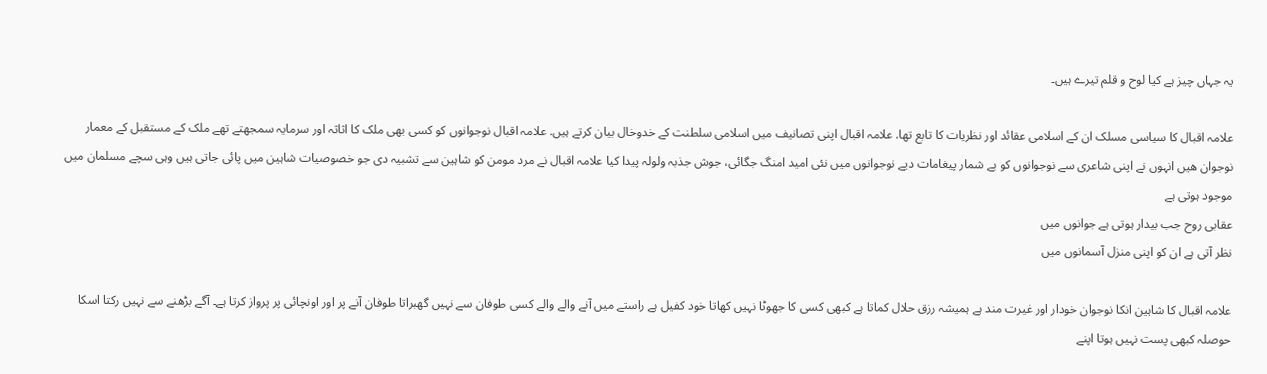یہ جہاں چیز ہے کیا لوح و قلم تیرے ہیں۔

علامہ اقبال کا سیاسی مسلک ان کے اسلامی عقائد اور نظریات کا تابع تھا. علامہ اقبال اپنی تصانیف میں اسلامی سلطنت کے خدوخال بیان کرتے ہیں. علامہ اقبال نوجوانوں کو کسی بھی ملک کا اثاثہ اور سرمایہ سمجھتے تھے ملک کے مستقبل کے معمار نوجوان ھیں انہوں نے اپنی شاعری سے نوجوانوں کو بے شمار پیغامات دیے نوجوانوں میں نئی امید امنگ جگائی، جوش جذبہ ولولہ پیدا کیا علامہ اقبال نے مرد مومن کو شاہین سے تشبیہ دی جو خصوصیات شاہین میں پائی جاتی ہیں وہی سچے مسلمان میں موجود ہوتی ہے
عقابی روح جب بیدار ہوتی ہے جوانوں میں
نظر آتی ہے ان کو اپنی منزل آسمانوں میں

علامہ اقبال کا شاہین انکا نوجوان خودار اور غیرت مند ہے ہمیشہ رزق حلال کماتا ہے کبھی کسی کا جھوٹا نہیں کھاتا خود کفیل ہے راستے میں آنے والے والے کسی طوفان سے نہیں گھبراتا طوفان آنے پر اور اونچائی پر پرواز کرتا ہے۔ آگے بڑھنے سے نہیں رکتا اسکا حوصلہ کبھی پست نہیں ہوتا اپنے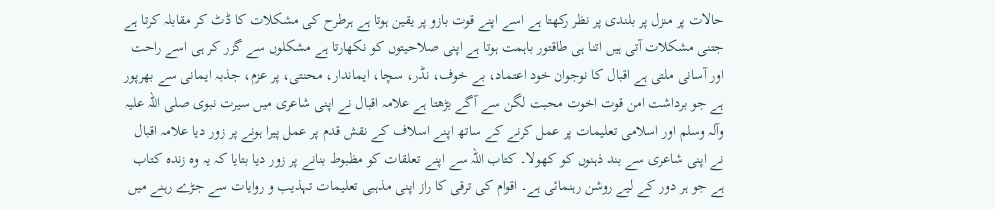حالات پر منزل پر بلندی پر نظر رکھتا ہے اسے اپنے قوت بازو پر یقین ہوتا ہے ہرطرح کی مشکلات کا ڈٹ کر مقابلہ کرتا ہے جتنی مشکلات آتی ہیں اتنا ہی طاقتور باہمت ہوتا ہے اپنی صلاحیتوں کو نکھارتا ہے مشکلوں سے گزر کر ہی اسے راحت اور آسانی ملتی ہے اقبال کا نوجوان خود اعتماد، بے خوف، نڈر، سچا، ایماندار، محنتی، پر عزم، جذبہ ایمانی سے بھرپور ہے جو برداشت امن قوت اخوت محبت لگن سے آگے بڑھتا ہے علامہ اقبال نے اپنی شاعری میں سیرت نبوی صلی اللہ علیہ وآلہ وسلم اور اسلامی تعلیمات پر عمل کرنے کے ساتھ اپنے اسلاف کے نقش قدم پر عمل پیرا ہونے پر زور دیا علامہ اقبال نے اپنی شاعری سے بند ذہنوں کو کھولا۔ کتاب اللہ سے اپنے تعلقات کو مظبوط بنانے پر زور دیا بتایا کہ یہ وہ زندہ کتاب ہے جو ہر دور کے لیے روشن رہنمائی ہے۔ اقوام کی ترقی کا راز اپنی مذہبی تعلیمات تہذیب و روایات سے جڑے رہنے میں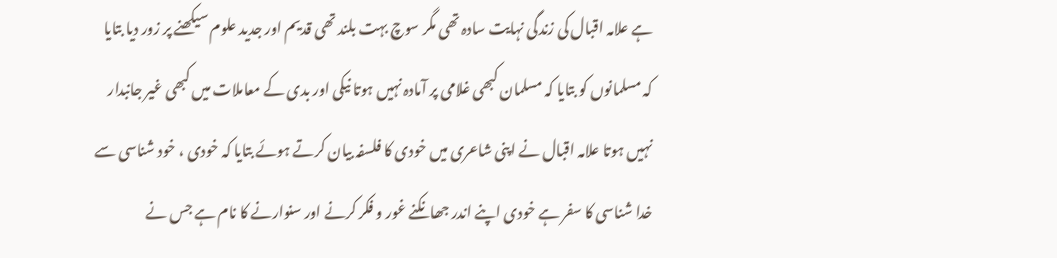ہے علامہ اقبال کی زندگی نہایت سادہ تھی مگر سوچ بہت بلند تھی قدیم اور جدید علوم سیکھنے پر زور دیا بتایا کہ مسلمانوں کو بتایا کہ مسلمان کبھی غلامی پر آمادہ نہیں ہوتا نیکی اور بدی کے معاملات میں کبھی غیر جانبدار نہیں ہوتا علامہ اقبال نے اپنی شاعری میں خودی کا فلسفہ بیان کرتے ہوئے بتایا کہ خودی ، خود شناسی سے خدا شناسی کا سفر ہے خودی اپنے اندر جھانکنے غور و فکر کرنے اور سنوارنے کا نام ہے جس نے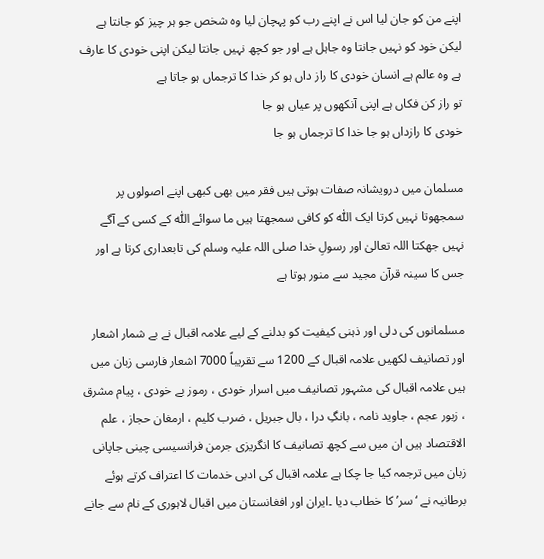اپنے من کو جان لیا اس نے اپنے رب کو پہچان لیا وہ شخص جو ہر چیز کو جانتا ہے لیکن خود کو نہیں جانتا وہ جاہل ہے اور جو کچھ نہیں جانتا لیکن اپنی خودی کا عارف ہے وہ عالم ہے انسان خودی کا راز داں ہو کر خدا کا ترجماں ہو جاتا ہے
تو راز کن فکاں ہے اپنی آنکھوں پر عیاں ہو جا
خودی کا رازداں ہو جا خدا کا ترجماں ہو جا

مسلمان میں درویشانہ صفات ہوتی ہیں فقر میں بھی کبھی اپنے اصولوں پر سمجھوتا نہیں کرتا ایک اللّٰہ کو کافی سمجھتا ہیں ما سوائے اللّٰہ کے کسی کے آگے نہیں جھکتا اللہ تعالیٰ اور رسولِ خدا صلی اللہ علیہ وسلم کی تابعداری کرتا ہے اور جس کا سینہ قرآن مجید سے منور ہوتا ہے

مسلمانوں کی دلی اور ذہنی کیفیت کو بدلنے کے لیے علامہ اقبال نے بے شمار اشعار اور تصانیف لکھیں علامہ اقبال کے 1200 سے تقریباً 7000 اشعار فارسی زبان میں ہیں علامہ اقبال کی مشہور تصانیف میں اسرار خودی ، رموز بے خودی ، پیام مشرق ، زبور عجم ، جاوید نامہ ، بانگِ درا ، بال جبریل ، ضرب کلیم ، ارمغان حجاز ، علم الاقتصاد ہیں ان میں سے کچھ تصانیف کا انگریزی جرمن فرانسیسی چینی جاپانی زبان میں ترجمہ کیا جا چکا ہے علامہ اقبال کی ادبی خدمات کا اعتراف کرتے ہوئے برطانیہ نے ‘سر’ کا خطاب دیا ۔ایران اور افغانستان میں اقبال لاہوری کے نام سے جانے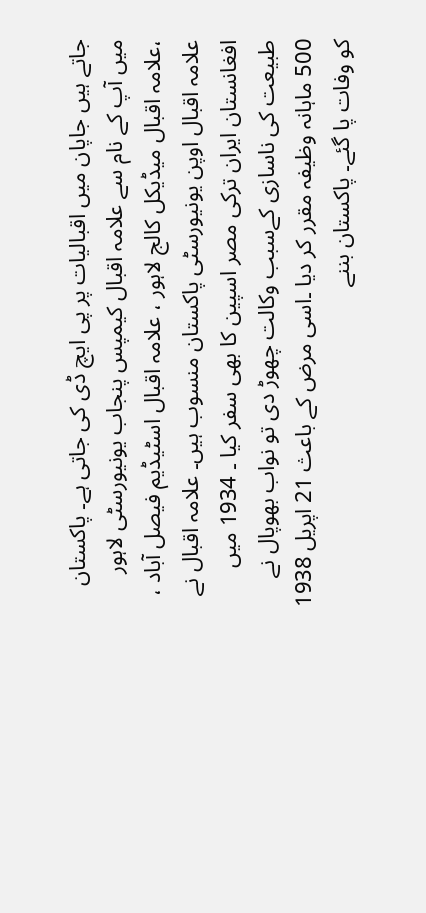جاتے ہیں جاپان میں اقبالیات پر پی ایچ ڈی کی جاتی ہے۔ پاکستان میں آپ کے نام سے علامہ اقبال کیمپس پنجاب یونیورسٹی لاہور ،علامہ اقبال میڈیکل کالج لاہور ، علامہ اقبال اسٹیڈیم فیصل آباد ، علامہ اقبال اوپن یونیورسٹی پاکستان منسوب ہیں۔ علامہ اقبال نے افغانستان ایران ترکی مصر اسپین کا بھی سفر کیا ۔ 1934 میں طبیعت کی ناسازی کےسبب وکالت چھوڑ دی تو نواب بھوپال نے 500 ماہانہ وظیفہ مقرر کر دیا ۔اسی مرض کے باعث 21 اپریل 1938 کو وفات پا گئے۔ پاکستان بننے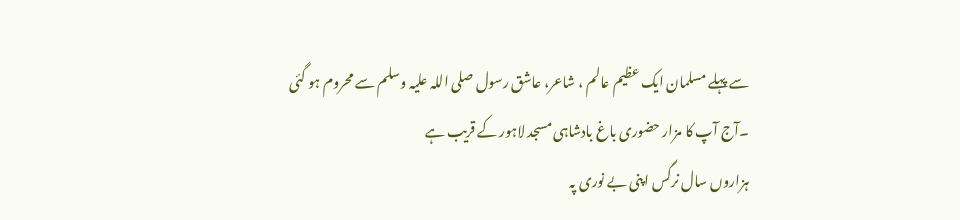سے پہلے مسلمان ایک عظیم عالم ، شاعر، عاشق رسول صلی اللہ علیہ وسلم سے محروم ہو گئی ۔آج آپ کا مزار حضوری باغ بادشاہی مسجد لاہور کے قریب ہے
ہزاروں سال نرگس اپنی بے نوری پہ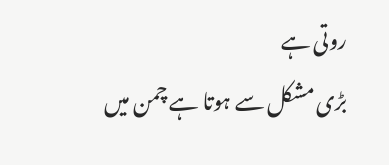روتی ہے
بڑی مشکل سے ہوتا ہے چمن میں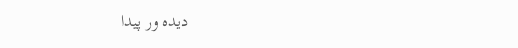دیدہ ور پیدا